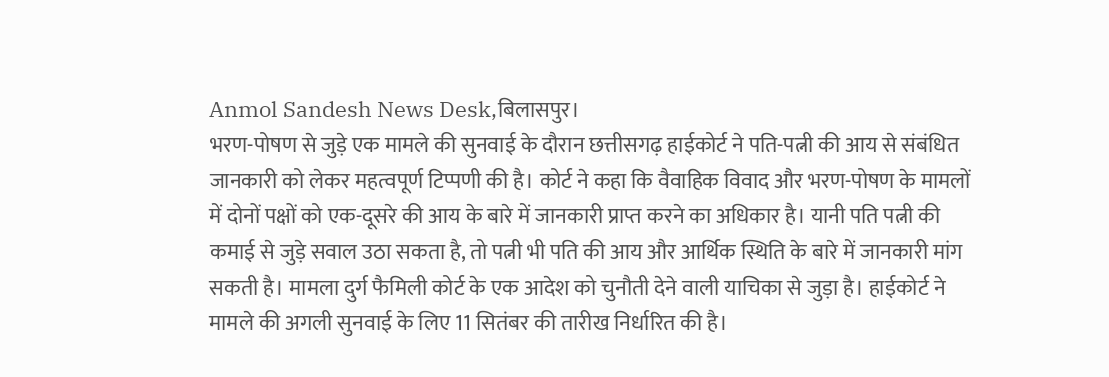Anmol Sandesh News Desk,बिलासपुर।
भरण-पोषण से जुड़े एक मामले की सुनवाई के दौरान छत्तीसगढ़ हाईकोर्ट ने पति-पत्नी की आय से संबंधित जानकारी को लेकर महत्वपूर्ण टिप्पणी की है। कोर्ट ने कहा कि वैवाहिक विवाद और भरण-पोषण के मामलों में दोनों पक्षों को एक-दूसरे की आय के बारे में जानकारी प्राप्त करने का अधिकार है। यानी पति पत्नी की कमाई से जुड़े सवाल उठा सकता है, तो पत्नी भी पति की आय और आर्थिक स्थिति के बारे में जानकारी मांग सकती है। मामला दुर्ग फैमिली कोर्ट के एक आदेश को चुनौती देने वाली याचिका से जुड़ा है। हाईकोर्ट ने मामले की अगली सुनवाई के लिए 11 सितंबर की तारीख निर्धारित की है।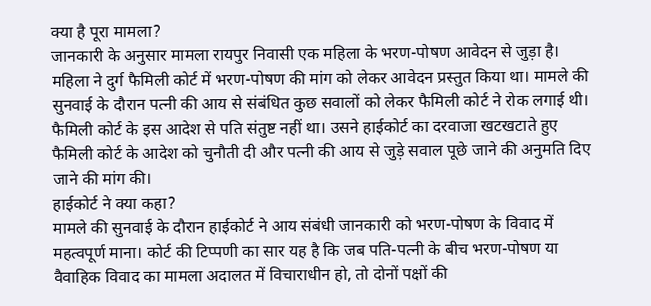क्या है पूरा मामला?
जानकारी के अनुसार मामला रायपुर निवासी एक महिला के भरण-पोषण आवेदन से जुड़ा है। महिला ने दुर्ग फैमिली कोर्ट में भरण-पोषण की मांग को लेकर आवेदन प्रस्तुत किया था। मामले की सुनवाई के दौरान पत्नी की आय से संबंधित कुछ सवालों को लेकर फैमिली कोर्ट ने रोक लगाई थी। फैमिली कोर्ट के इस आदेश से पति संतुष्ट नहीं था। उसने हाईकोर्ट का दरवाजा खटखटाते हुए फैमिली कोर्ट के आदेश को चुनौती दी और पत्नी की आय से जुड़े सवाल पूछे जाने की अनुमति दिए जाने की मांग की।
हाईकोर्ट ने क्या कहा?
मामले की सुनवाई के दौरान हाईकोर्ट ने आय संबंधी जानकारी को भरण-पोषण के विवाद में महत्वपूर्ण माना। कोर्ट की टिप्पणी का सार यह है कि जब पति-पत्नी के बीच भरण-पोषण या वैवाहिक विवाद का मामला अदालत में विचाराधीन हो, तो दोनों पक्षों की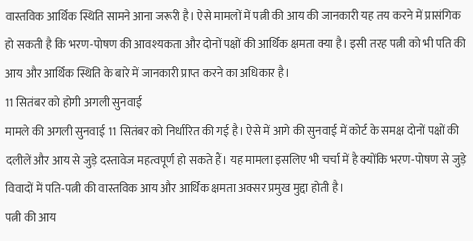वास्तविक आर्थिक स्थिति सामने आना जरूरी है। ऐसे मामलों में पत्नी की आय की जानकारी यह तय करने में प्रासंगिक हो सकती है कि भरण-पोषण की आवश्यकता और दोनों पक्षों की आर्थिक क्षमता क्या है। इसी तरह पत्नी को भी पति की आय और आर्थिक स्थिति के बारे में जानकारी प्राप्त करने का अधिकार है।
11 सितंबर को होगी अगली सुनवाई
मामले की अगली सुनवाई 11 सितंबर को निर्धारित की गई है। ऐसे में आगे की सुनवाई में कोर्ट के समक्ष दोनों पक्षों की दलीलें और आय से जुड़े दस्तावेज महत्वपूर्ण हो सकते हैं। यह मामला इसलिए भी चर्चा में है क्योंकि भरण-पोषण से जुड़े विवादों में पति-पत्नी की वास्तविक आय और आर्थिक क्षमता अक्सर प्रमुख मुद्दा होती है।
पत्नी की आय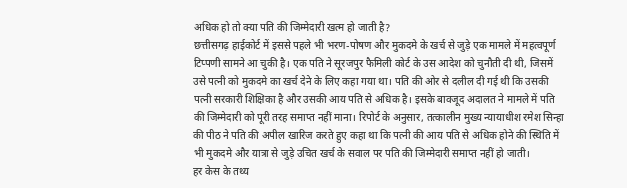अधिक हो तो क्या पति की जिम्मेदारी खत्म हो जाती है?
छत्तीसगढ़ हाईकोर्ट में इससे पहले भी भरण-पोषण और मुकदमे के खर्च से जुड़े एक मामले में महत्वपूर्ण टिप्पणी सामने आ चुकी है। एक पति ने सूरजपुर फैमिली कोर्ट के उस आदेश को चुनौती दी थी, जिसमें उसे पत्नी को मुकदमे का खर्च देने के लिए कहा गया था। पति की ओर से दलील दी गई थी कि उसकी पत्नी सरकारी शिक्षिका है और उसकी आय पति से अधिक है। इसके बावजूद अदालत ने मामले में पति की जिम्मेदारी को पूरी तरह समाप्त नहीं माना। रिपोर्ट के अनुसार, तत्कालीन मुख्य न्यायाधीश रमेश सिन्हा की पीठ ने पति की अपील खारिज करते हुए कहा था कि पत्नी की आय पति से अधिक होने की स्थिति में भी मुकदमे और यात्रा से जुड़े उचित खर्च के सवाल पर पति की जिम्मेदारी समाप्त नहीं हो जाती।
हर केस के तथ्य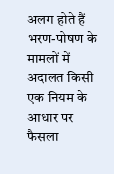अलग होते हैं
भरण-पोषण के मामलों में अदालत किसी एक नियम के आधार पर फैसला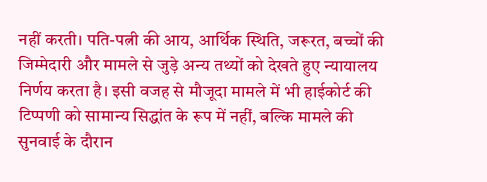नहीं करती। पति-पत्नी की आय, आर्थिक स्थिति, जरूरत, बच्चों की जिम्मेदारी और मामले से जुड़े अन्य तथ्यों को देखते हुए न्यायालय निर्णय करता है। इसी वजह से मौजूदा मामले में भी हाईकोर्ट की टिप्पणी को सामान्य सिद्धांत के रूप में नहीं, बल्कि मामले की सुनवाई के दौरान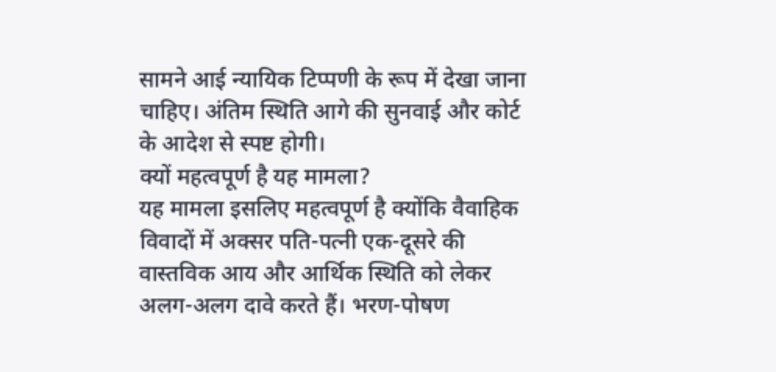सामने आई न्यायिक टिप्पणी के रूप में देखा जाना चाहिए। अंतिम स्थिति आगे की सुनवाई और कोर्ट के आदेश से स्पष्ट होगी।
क्यों महत्वपूर्ण है यह मामला?
यह मामला इसलिए महत्वपूर्ण है क्योंकि वैवाहिक विवादों में अक्सर पति-पत्नी एक-दूसरे की वास्तविक आय और आर्थिक स्थिति को लेकर अलग-अलग दावे करते हैं। भरण-पोषण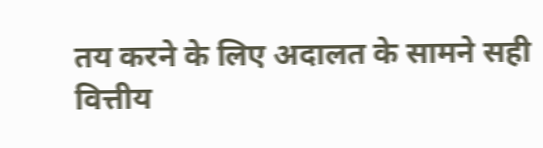तय करने के लिए अदालत के सामने सही वित्तीय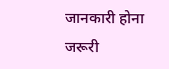जानकारी होना जरूरी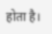होता है।